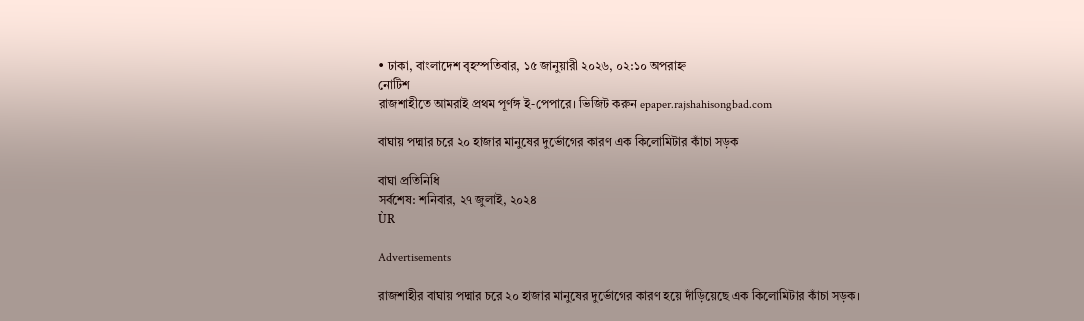• ঢাকা, বাংলাদেশ বৃহস্পতিবার, ১৫ জানুয়ারী ২০২৬, ০২:১০ অপরাহ্ন
নোটিশ
রাজশাহীতে আমরাই প্রথম পূর্ণঙ্গ ই-পেপারে। ভিজিট করুন epaper.rajshahisongbad.com

বাঘায় পদ্মার চরে ২০ হাজার মানুষের দুর্ভোগের কারণ এক কিলোমিটার কাঁচা সড়ক

বাঘা প্রতিনিধি
সর্বশেষ: শনিবার, ২৭ জুলাই, ২০২৪
ÙR

Advertisements

রাজশাহীর বাঘায় পদ্মার চরে ২০ হাজার মানুষের দুর্ভোগের কারণ হয়ে দাঁড়িয়েছে এক কিলোমিটার কাঁচা সড়ক।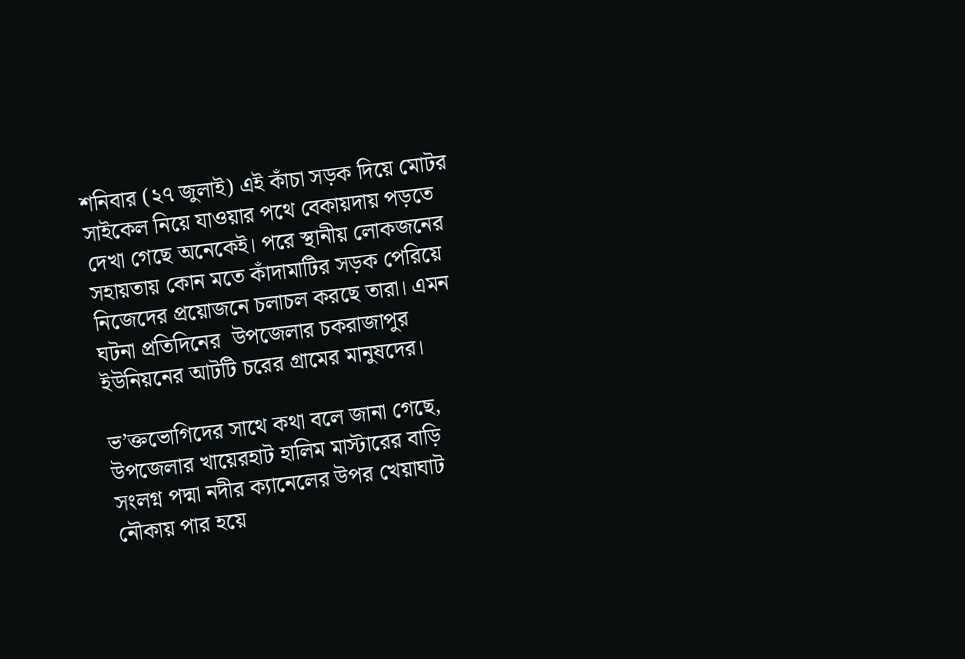শনিবার (২৭ জুলাই) এই কাঁচা সড়ক দিয়ে মোটর সাইকেল নিয়ে যাওয়ার পথে বেকায়দায় পড়তে দেখা গেছে অনেকেই। পরে স্থানীয় লোকজনের সহায়তায় কোন মতে কাঁদামাটির সড়ক পেরিয়ে  নিজেদের প্রয়োজনে চলাচল করছে তারা। এমন ঘটনা প্রতিদিনের  উপজেলার চকরাজাপুর ইউনিয়নের আটটি চরের গ্রামের মানুষদের।

ভ’ক্তভোগিদের সাথে কথা বলে জানা গেছে, উপজেলার খায়েরহাট হালিম মাস্টারের বাড়ি সংলগ্ন পদ্মা নদীর ক্যানেলের উপর খেয়াঘাট নৌকায় পার হয়ে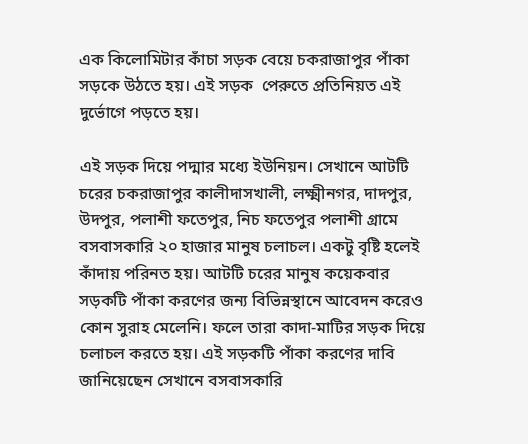এক কিলোমিটার কাঁচা সড়ক বেয়ে চকরাজাপুর পাঁকা সড়কে উঠতে হয়। এই সড়ক  পেরুতে প্রতিনিয়ত এই দুর্ভোগে পড়তে হয়।

এই সড়ক দিয়ে পদ্মার মধ্যে ইউনিয়ন। সেখানে আটটি চরের চকরাজাপুর কালীদাসখালী, লক্ষ্মীনগর, দাদপুর, উদপুর, পলাশী ফতেপুর, নিচ ফতেপুর পলাশী গ্রামে বসবাসকারি ২০ হাজার মানুষ চলাচল। একটু বৃষ্টি হলেই কাঁদায় পরিনত হয়। আটটি চরের মানুষ কয়েকবার সড়কটি পাঁকা করণের জন্য বিভিন্নস্থানে আবেদন করেও কোন সুরাহ মেলেনি। ফলে তারা কাদা-মাটির সড়ক দিয়ে চলাচল করতে হয়। এই সড়কটি পাঁকা করণের দাবি জানিয়েছেন সেখানে বসবাসকারি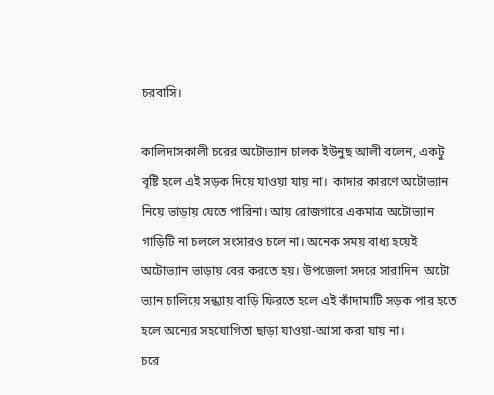চরবাসি।

কালিদাসকালী চরের অটোভ্যান চালক ইউনুছ আলী বলেন, একটু বৃষ্টি হলে এই সড়ক দিয়ে যাওয়া যায় না।  কাদার কারণে অটোভ্যান নিয়ে ভাড়ায় যেতে পারিনা। আয় রোজগারে একমাত্র অটোভ্যান গাড়িটি না চললে সংসারও চলে না। অনেক সময় বাধ্য হয়েই অটোভ্যান ভাড়ায় বের করতে হয়। উপজেলা সদরে সারাদিন  অটো ভ্যান চালিয়ে সন্ধ্যায় বাড়ি ফিরতে হলে এই কাঁদামাটি সড়ক পার হতে হলে অন্যের সহযোগিতা ছাড়া যাওয়া-আসা করা যায় না।
চরে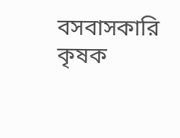বসবাসকারি কৃষক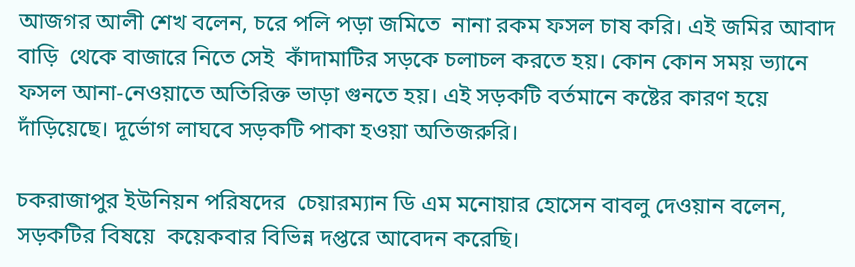আজগর আলী শেখ বলেন, চরে পলি পড়া জমিতে  নানা রকম ফসল চাষ করি। এই জমির আবাদ বাড়ি  থেকে বাজারে নিতে সেই  কাঁদামাটির সড়কে চলাচল করতে হয়। কোন কোন সময় ভ্যানে ফসল আনা-নেওয়াতে অতিরিক্ত ভাড়া গুনতে হয়। এই সড়কটি বর্তমানে কষ্টের কারণ হয়ে দাঁড়িয়েছে। দূর্ভোগ লাঘবে সড়কটি পাকা হওয়া অতিজরুরি।

চকরাজাপুর ইউনিয়ন পরিষদের  চেয়ারম্যান ডি এম মনোয়ার হোসেন বাবলু দেওয়ান বলেন, সড়কটির বিষয়ে  কয়েকবার বিভিন্ন দপ্তরে আবেদন করেছি।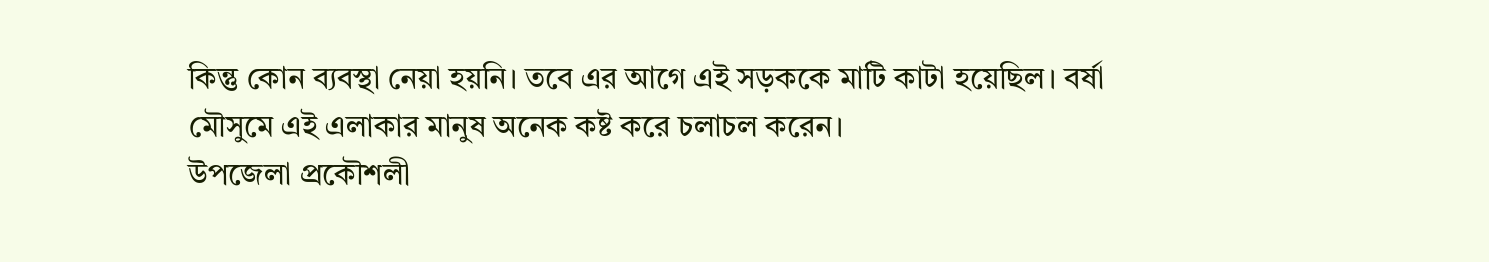কিন্তু কোন ব্যবস্থা নেয়া হয়নি। তবে এর আগে এই সড়ককে মাটি কাটা হয়েছিল। বর্ষা মৌসুমে এই এলাকার মানুষ অনেক কষ্ট করে চলাচল করেন।
উপজেলা প্রকৌশলী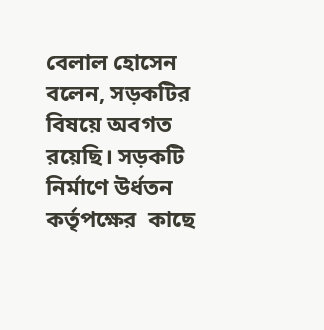বেলাল হোসেন বলেন, সড়কটির বিষয়ে অবগত রয়েছি। সড়কটি নির্মাণে উর্ধতন কর্তৃপক্ষের  কাছে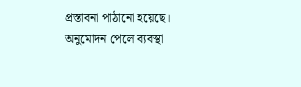প্রস্তাবনা পাঠানো হয়েছে। অনুমোদন পেলে ব্যবস্থা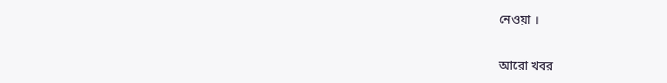নেওয়া ।


আরো খবর